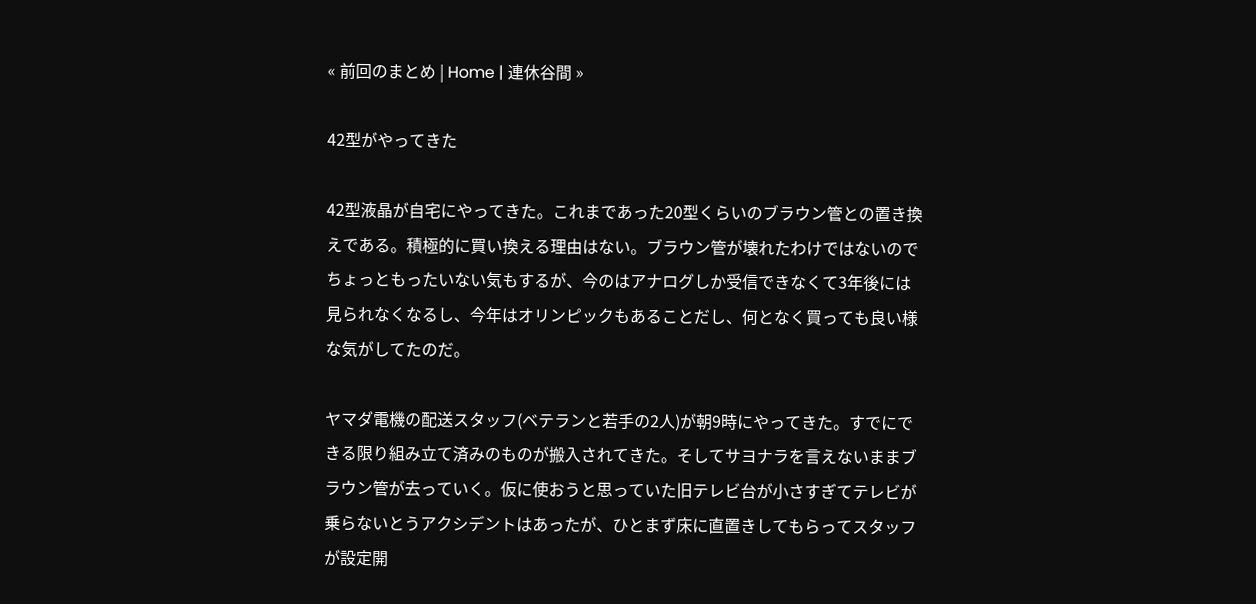« 前回のまとめ | Home | 連休谷間 »

42型がやってきた

42型液晶が自宅にやってきた。これまであった20型くらいのブラウン管との置き換えである。積極的に買い換える理由はない。ブラウン管が壊れたわけではないのでちょっともったいない気もするが、今のはアナログしか受信できなくて3年後には見られなくなるし、今年はオリンピックもあることだし、何となく買っても良い様な気がしてたのだ。

ヤマダ電機の配送スタッフ(ベテランと若手の2人)が朝9時にやってきた。すでにできる限り組み立て済みのものが搬入されてきた。そしてサヨナラを言えないままブラウン管が去っていく。仮に使おうと思っていた旧テレビ台が小さすぎてテレビが乗らないとうアクシデントはあったが、ひとまず床に直置きしてもらってスタッフが設定開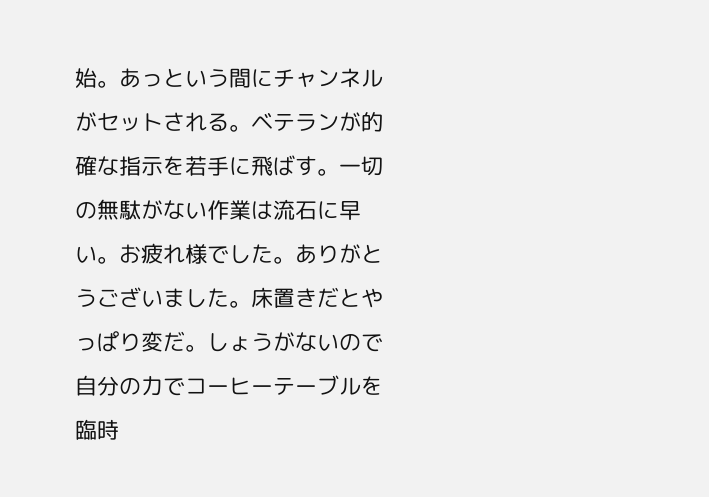始。あっという間にチャンネルがセットされる。ベテランが的確な指示を若手に飛ばす。一切の無駄がない作業は流石に早い。お疲れ様でした。ありがとうございました。床置きだとやっぱり変だ。しょうがないので自分の力でコーヒーテーブルを臨時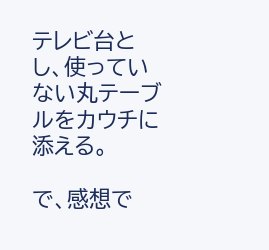テレビ台とし、使っていない丸テーブルをカウチに添える。

で、感想で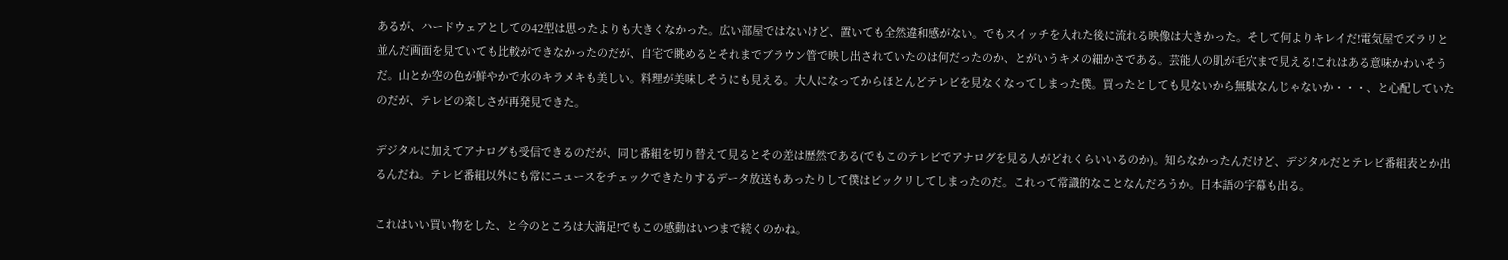あるが、ハードウェアとしての42型は思ったよりも大きくなかった。広い部屋ではないけど、置いても全然違和感がない。でもスイッチを入れた後に流れる映像は大きかった。そして何よりキレイだ!電気屋でズラリと並んだ画面を見ていても比較ができなかったのだが、自宅で眺めるとそれまでブラウン管で映し出されていたのは何だったのか、とがいうキメの細かさである。芸能人の肌が毛穴まで見える!これはある意味かわいそうだ。山とか空の色が鮮やかで水のキラメキも美しい。料理が美味しそうにも見える。大人になってからほとんどテレビを見なくなってしまった僕。買ったとしても見ないから無駄なんじゃないか・・・、と心配していたのだが、テレビの楽しさが再発見できた。

デジタルに加えてアナログも受信できるのだが、同じ番組を切り替えて見るとその差は歴然である(でもこのテレビでアナログを見る人がどれくらいいるのか)。知らなかったんだけど、デジタルだとテレビ番組表とか出るんだね。テレビ番組以外にも常にニュースをチェックできたりするデータ放送もあったりして僕はビックリしてしまったのだ。これって常識的なことなんだろうか。日本語の字幕も出る。

これはいい買い物をした、と今のところは大満足!でもこの感動はいつまで続くのかね。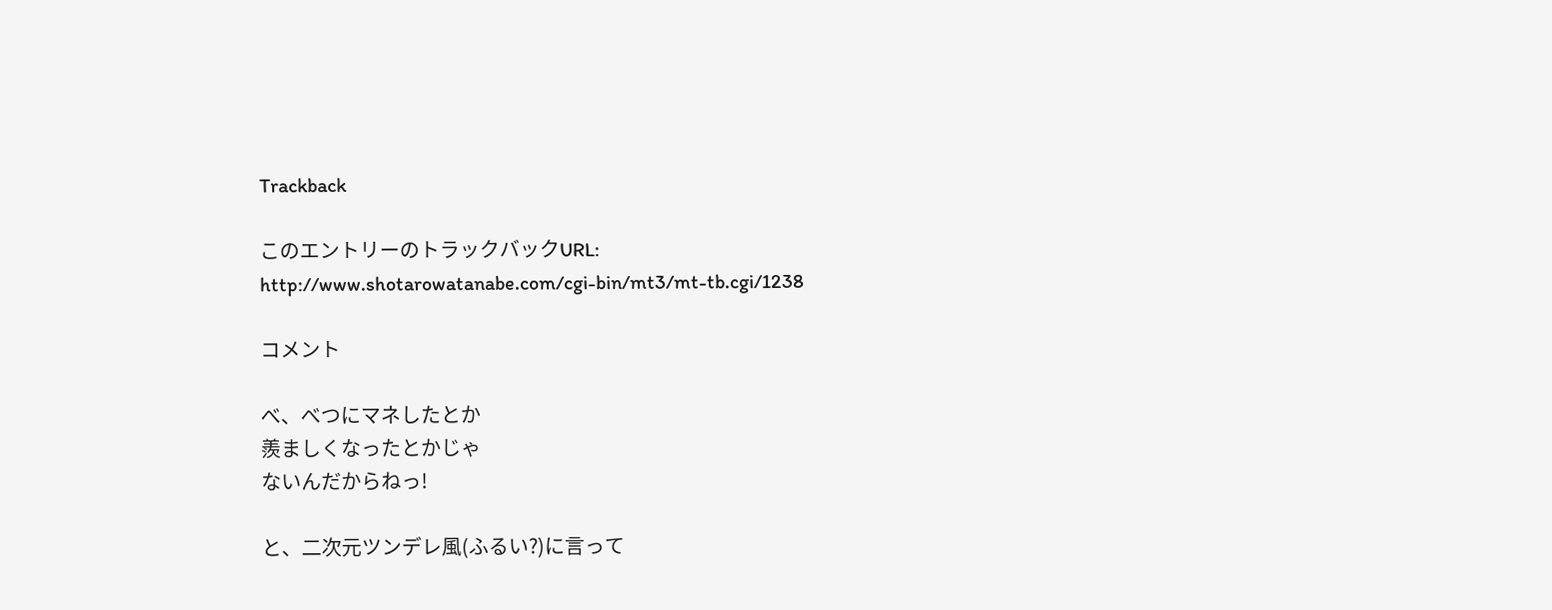Trackback

このエントリーのトラックバックURL:
http://www.shotarowatanabe.com/cgi-bin/mt3/mt-tb.cgi/1238

コメント

べ、べつにマネしたとか
羨ましくなったとかじゃ
ないんだからねっ!

と、二次元ツンデレ風(ふるい?)に言って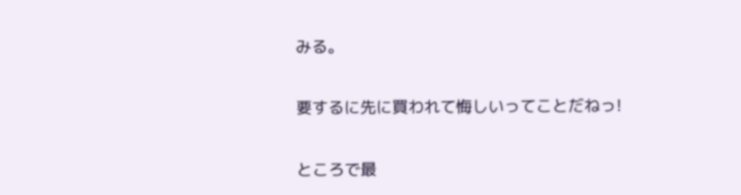みる。

要するに先に買われて悔しいってことだねっ!

ところで最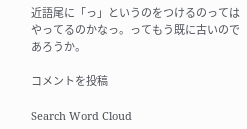近語尾に「っ」というのをつけるのってはやってるのかなっ。ってもう既に古いのであろうか。

コメントを投稿

Search Word Cloud